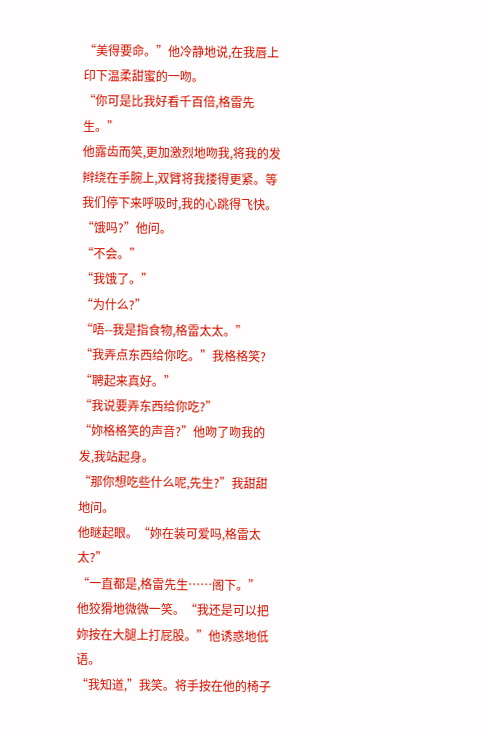“美得要命。”他冷静地说,在我唇上印下温柔甜蜜的一吻。
“你可是比我好看千百倍,格雷先生。”
他露齿而笑,更加激烈地吻我,将我的发辫绕在手腕上,双臂将我搂得更紧。等我们停下来呼吸时,我的心跳得飞快。
“饿吗?”他问。
“不会。”
“我饿了。”
“为什么?”
“唔--我是指食物,格雷太太。”
“我弄点东西给你吃。”我格格笑?
“聘起来真好。”
“我说要弄东西给你吃?”
“妳格格笑的声音?”他吻了吻我的发,我站起身。
“那你想吃些什么呢,先生?”我甜甜地问。
他瞇起眼。“妳在装可爱吗,格雷太太?”
“一直都是,格雷先生……阁下。”
他狡猾地微微一笑。“我还是可以把妳按在大腿上打屁股。”他诱惑地低语。
“我知道,”我笑。将手按在他的椅子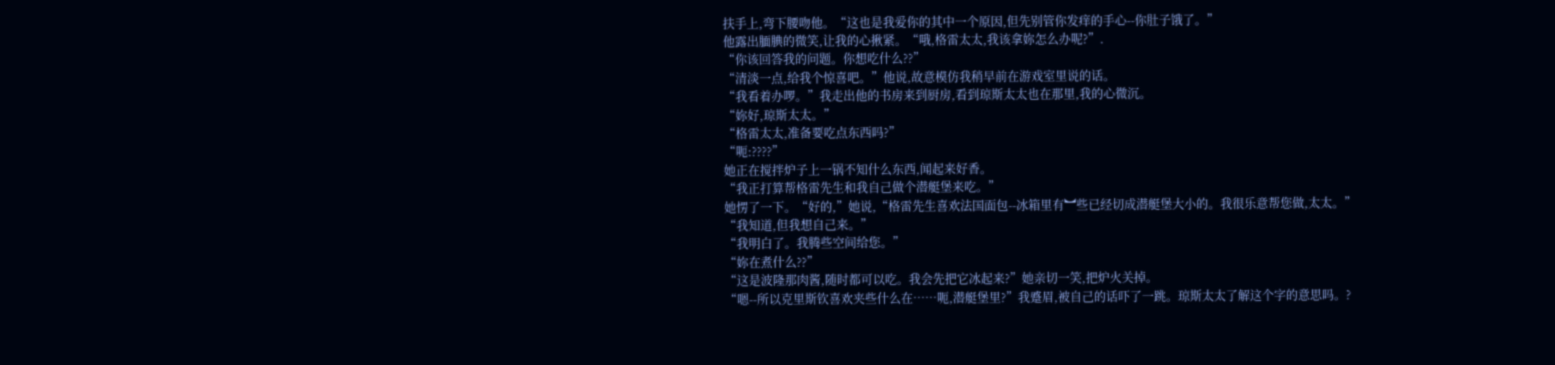扶手上,弯下腰吻他。“这也是我爱你的其中一个原因,但先别管你发痒的手心--你肚子饿了。”
他露出腼腆的微笑,让我的心揪紧。“哦,格雷太太,我该拿妳怎么办呢?”.
“你该回答我的问题。你想吃什么??”
“清淡一点,给我个惊喜吧。”他说,故意模仿我稍早前在游戏室里说的话。
“我看着办啰。”我走出他的书房来到厨房,看到琼斯太太也在那里,我的心微沉。
“妳好,琼斯太太。”
“格雷太太,准备要吃点东西吗?”
“呃:????”
她正在搅拌炉子上一锅不知什么东西,闻起来好香。
“我正打算帮格雷先生和我自己做个潜艇堡来吃。”
她愣了一下。“好的,”她说,“格雷先生喜欢法国面包--冰箱里有︼些已经切成潜艇堡大小的。我很乐意帮您做,太太。”
“我知道,但我想自己来。”
“我明白了。我腾些空间给您。”
“妳在煮什么??”
“这是波隆那肉酱,随时都可以吃。我会先把它冰起来?”她亲切一笑,把炉火关掉。
“嗯--所以克里斯钦喜欢夹些什么在……呃,潜艇堡里?”我蹙眉,被自己的话吓了一跳。琼斯太太了解这个字的意思吗。?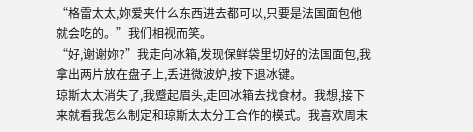“格雷太太,妳爱夹什么东西进去都可以,只要是法国面包他就会吃的。”我们相视而笑。
“好,谢谢妳?”我走向冰箱,发现保鲜袋里切好的法国面包,我拿出两片放在盘子上,丢进微波炉,按下退冰键。
琼斯太太消失了,我蹙起眉头,走回冰箱去找食材。我想,接下来就看我怎么制定和琼斯太太分工合作的模式。我喜欢周末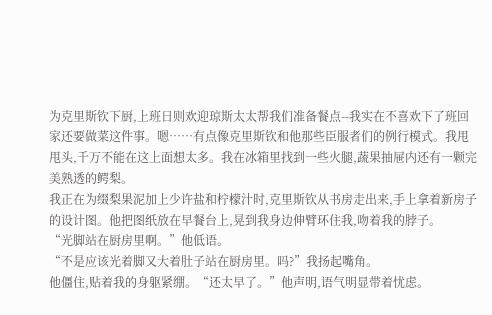为克里斯钦下厨,上班日则欢迎琼斯太太帮我们准备餐点--我实在不喜欢下了班回家还要做菜这件事。嗯……有点像克里斯钦和他那些臣服者们的例行模式。我甩甩头,千万不能在这上面想太多。我在冰箱里找到一些火腿,蔬果抽屉内还有一颗完美熟透的鳄梨。
我正在为缀梨果泥加上少许盐和柠檬汁时,克里斯钦从书房走出来,手上拿着新房子的设计图。他把图纸放在早餐台上,晃到我身边伸臂环住我,吻着我的脖子。
“光脚站在厨房里啊。”他低语。
“不是应该光着脚又大着肚子站在厨房里。吗?”我扬起嘴角。
他僵住,贴着我的身躯紧绷。“还太早了。”他声明,语气明显带着忧虑。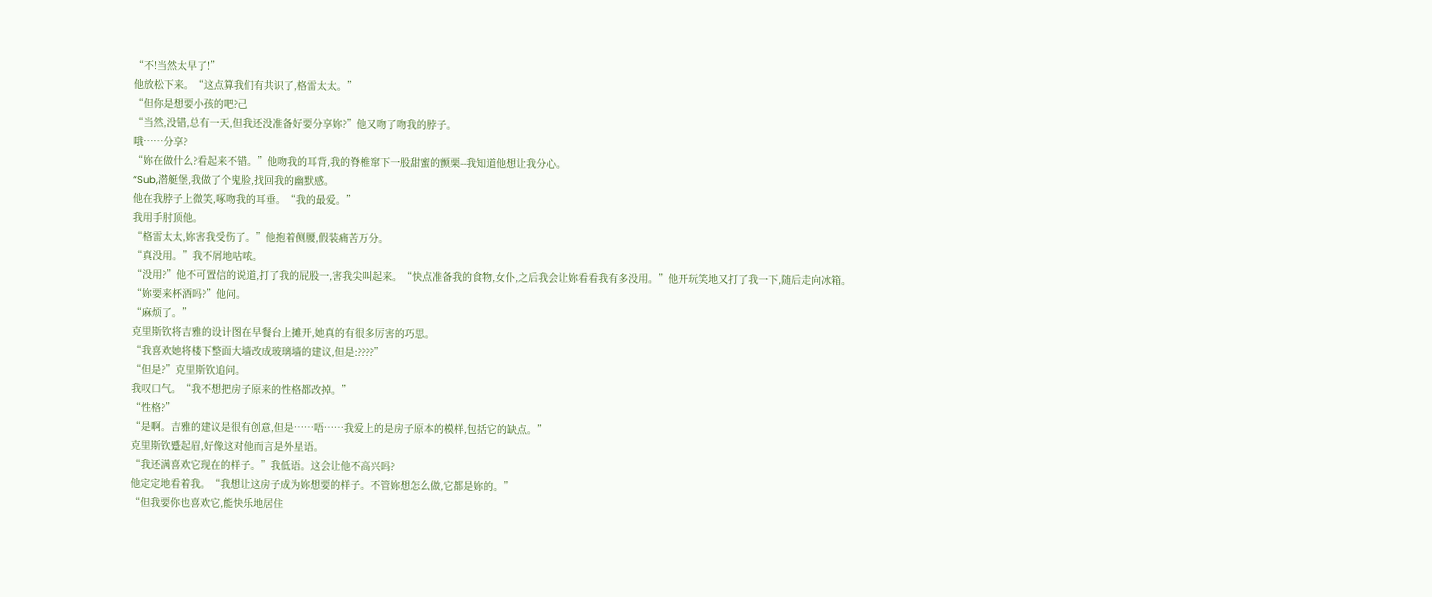“不!当然太早了!”
他放松下来。“这点算我们有共识了,格雷太太。”
“但你是想要小孩的吧?己
“当然,没错,总有一天,但我还没准备好要分享妳?”他又吻了吻我的脖子。
哦……分享?
“妳在做什么?看起来不错。”他吻我的耳背,我的脊椎窜下一股甜蜜的颤栗--我知道他想让我分心。
“Sub,潜艇堡,我做了个鬼脸,找回我的幽默感。
他在我脖子上微笑,啄吻我的耳垂。“我的最爱。”
我用手肘顶他。
“格雷太太,妳害我受伤了。”他抱着侧腰,假装痛苦万分。
“真没用。”我不屑地咕哝。
“没用?”他不可置信的说道,打了我的屁股一,害我尖叫起来。“快点准备我的食物,女仆,之后我会让妳看看我有多没用。”他开玩笑地又打了我一下,随后走向冰箱。
“妳要来杯酒吗?”他问。
“麻烦了。”
克里斯钦将吉雅的设计图在早餐台上摊开,她真的有很多厉害的巧思。
“我喜欢她将楼下整面大墙改成玻璃墙的建议,但是:????”
“但是?”克里斯钦追问。
我叹口气。“我不想把房子原来的性格都改掉。”
“性格?”
“是啊。吉雅的建议是很有创意,但是……唔……我爱上的是房子原本的模样,包括它的缺点。”
克里斯钦蹙起眉,好像这对他而言是外星语。
“我还满喜欢它现在的样子。”我低语。这会让他不高兴吗?
他定定地看着我。“我想让这房子成为妳想要的样子。不管妳想怎么做,它都是妳的。”
“但我要你也喜欢它,能快乐地居住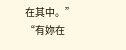在其中。”
“有妳在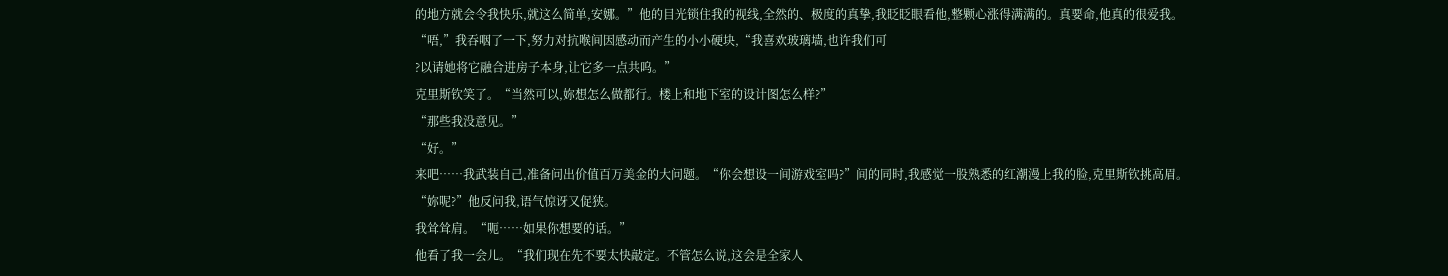的地方就会令我快乐,就这么简单,安娜。”他的目光锁住我的视线,全然的、极度的真挚,我眨眨眼看他,整颗心涨得满满的。真要命,他真的很爱我。
“唔,”我吞咽了一下,努力对抗喉间因感动而产生的小小硬块,“我喜欢玻璃墙,也许我们可
?以请她将它融合进房子本身,让它多一点共呜。”
克里斯钦笑了。“当然可以,妳想怎么做都行。楼上和地下室的设计图怎么样?”
“那些我没意见。”
“好。”
来吧……我武装自己,准备问出价值百万美金的大问题。“你会想设一间游戏室吗?”间的同时,我感觉一股熟悉的红潮漫上我的脸,克里斯钦挑高眉。
“妳呢?”他反问我,语气惊讶又促狭。
我耸耸肩。“呃……如果你想要的话。”
他看了我一会儿。“我们现在先不要太快敲定。不管怎么说,这会是全家人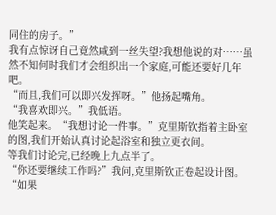同住的房子。”
我有点惊讶自己竟然咸到一丝失望?我想他说的对……虽然不知何时我们才会组织出一个家庭,可能还要好几年吧。
“而且,我们可以即兴发挥呀。”他扬起嘴角。
“我喜欢即兴。”我低语。
他笑起来。“我想讨论一件事。”克里斯钦指着主卧室的图,我们开始认真讨论起浴室和独立更衣间。
等我们讨论完,已经晚上九点半了。
“你还要继续工作吗?”我问,克里斯钦正卷起设计图。
“如果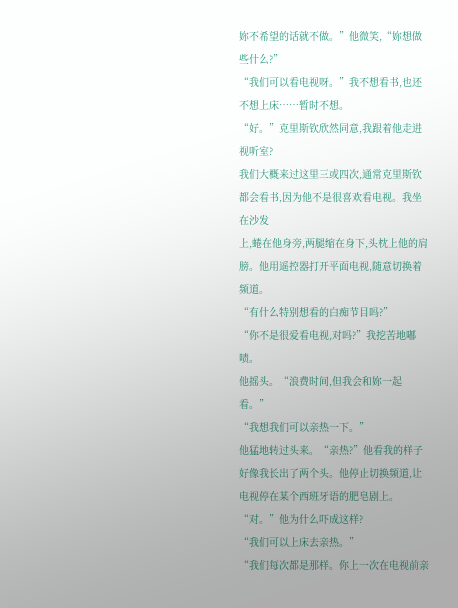妳不希望的话就不做。”他微笑,“妳想做些什么?”
“我们可以看电视呀。”我不想看书,也还不想上床……暂时不想。
“好。”克里斯钦欣然同意,我跟着他走进视听室?
我们大概来过这里三或四次,通常克里斯钦都会看书,因为他不是很喜欢看电视。我坐在沙发
上,蜷在他身旁,两腿缩在身下,头枕上他的肩膀。他用遥控器打开平面电视,随意切换着频道。
“有什么特别想看的白痴节目吗?”
“你不是很爱看电视,对吗?”我挖苦地嘟啧。
他摇头。“浪费时间,但我会和妳一起看。”
“我想我们可以亲热一下。”
他猛地转过头来。“亲热?”他看我的样子好像我长出了两个头。他停止切换频道,让电视停在某个西班牙语的肥皂剧上。
“对。”他为什么吓成这样?
“我们可以上床去亲热。”
“我们每次都是那样。你上一次在电视前亲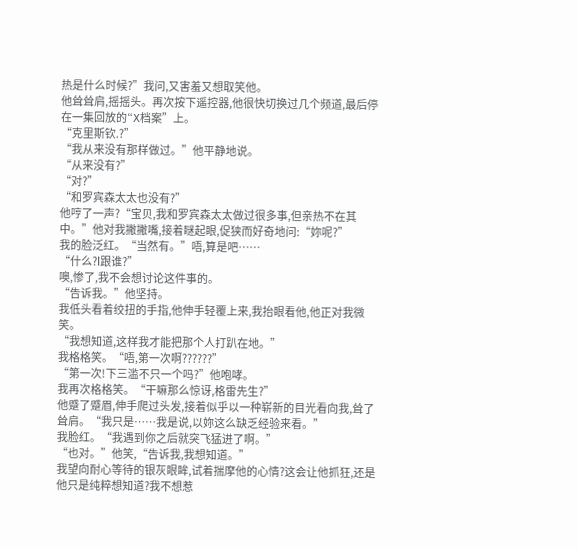热是什么时候?”我问,又害羞又想取笑他。
他耸耸肩,摇摇头。再次按下遥控器,他很快切换过几个频道,最后停在一集回放的“X档案”上。
“克里斯钦.?”
“我从来没有那样做过。”他平静地说。
“从来没有?”
“对?”
“和罗宾森太太也没有?”
他哼了一声?“宝贝,我和罗宾森太太做过很多事,但亲热不在其中。”他对我撇撇嘴,接着瞇起眼,促狭而好奇地问:“妳呢?”
我的脸泛红。“当然有。”唔,算是吧……
“什么?l跟谁?”
噢,惨了,我不会想讨论这件事的。
“告诉我。”他坚持。
我低头看着绞扭的手指,他伸手轻覆上来,我抬眼看他,他正对我微笑。
“我想知道,这样我才能把那个人打趴在地。”
我格格笑。“唔,第一次啊??????”
“第一次!下三滥不只一个吗?”他咆哮。
我再次格格笑。“干嘛那么惊讶,格雷先生?”
他蹙了蹙眉,伸手爬过头发,接着似乎以一种崭新的目光看向我,耸了耸肩。“我只是……我是说,以妳这么缺乏经验来看。”
我脸红。“我遇到你之后就突飞猛进了啊。”
“也对。”他笑,“告诉我,我想知道。”
我望向耐心等待的银灰眼眸,试着揣摩他的心情?这会让他抓狂,还是他只是纯粹想知道?我不想惹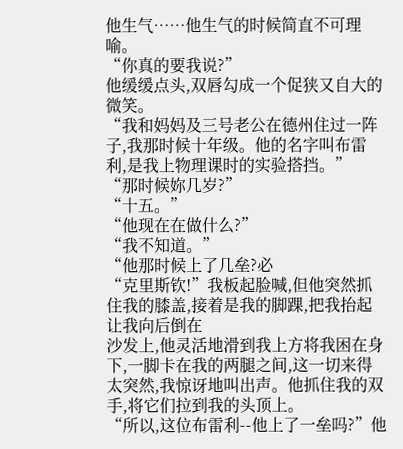他生气……他生气的时候简直不可理喻。
“你真的要我说?”
他缓缓点头,双唇勾成一个促狭又自大的微笑。
“我和妈妈及三号老公在德州住过一阵子,我那时候十年级。他的名字叫布雷利,是我上物理课时的实验搭挡。”
“那时候妳几岁?”
“十五。”
“他现在在做什么?”
“我不知道。”
“他那时候上了几垒?必
“克里斯钦!”我板起脸喊,但他突然抓住我的膝盖,接着是我的脚踝,把我抬起让我向后倒在
沙发上,他灵活地滑到我上方将我困在身下,一脚卡在我的两腿之间,这一切来得太突然,我惊讶地叫出声。他抓住我的双手,将它们拉到我的头顶上。
“所以,这位布雷利--他上了一垒吗?”他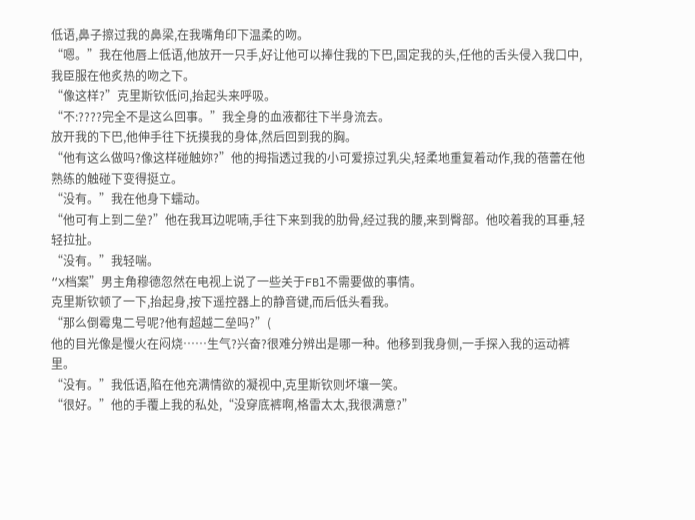低语,鼻子擦过我的鼻梁,在我嘴角印下温柔的吻。
“嗯。”我在他唇上低语,他放开一只手,好让他可以捧住我的下巴,固定我的头,任他的舌头侵入我口中,我臣服在他炙热的吻之下。
“像这样?”克里斯钦低问,抬起头来呼吸。
“不:????完全不是这么回事。”我全身的血液都往下半身流去。
放开我的下巴,他伸手往下抚摸我的身体,然后回到我的胸。
“他有这么做吗?像这样碰触妳?”他的拇指透过我的小可爱掠过乳尖,轻柔地重复着动作,我的蓓蕾在他熟练的触碰下变得挺立。
“没有。”我在他身下蠕动。
“他可有上到二垒?”他在我耳边呢喃,手往下来到我的肋骨,经过我的腰,来到臀部。他咬着我的耳垂,轻轻拉扯。
“没有。”我轻喘。
“X档案”男主角穆德忽然在电视上说了一些关于FBl不需要做的事情。
克里斯钦顿了一下,抬起身,按下遥控器上的静音键,而后低头看我。
“那么倒霉鬼二号呢?他有超越二垒吗?”(
他的目光像是慢火在闷烧……生气?兴奋?很难分辨出是哪一种。他移到我身侧,一手探入我的运动裤里。
“没有。”我低语,陷在他充满情欲的凝视中,克里斯钦则坏壤一笑。
“很好。”他的手覆上我的私处,“没穿底裤啊,格雷太太,我很满意?”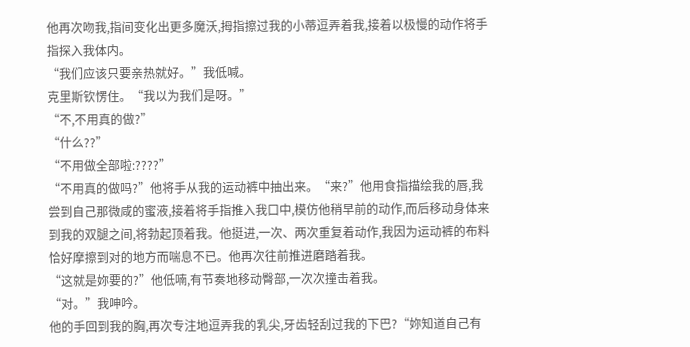他再次吻我,指间变化出更多魔沃,拇指擦过我的小蒂逗弄着我,接着以极慢的动作将手指探入我体内。
“我们应该只要亲热就好。”我低喊。
克里斯钦愣住。“我以为我们是呀。”
“不,不用真的做?”
“什么??”
“不用做全部啦:????”
“不用真的做吗?”他将手从我的运动裤中抽出来。“来?”他用食指描绘我的唇,我尝到自己那微咸的蜜液,接着将手指推入我口中,模仿他稍早前的动作,而后移动身体来到我的双腿之间,将勃起顶着我。他挺进,一次、两次重复着动作,我因为运动裤的布料恰好摩擦到对的地方而喘息不已。他再次往前推进磨踏着我。
“这就是妳要的?”他低喃,有节奏地移动臀部,一次次撞击着我。
“对。”我呻吟。
他的手回到我的胸,再次专注地逗弄我的乳尖,牙齿轻刮过我的下巴?“妳知道自己有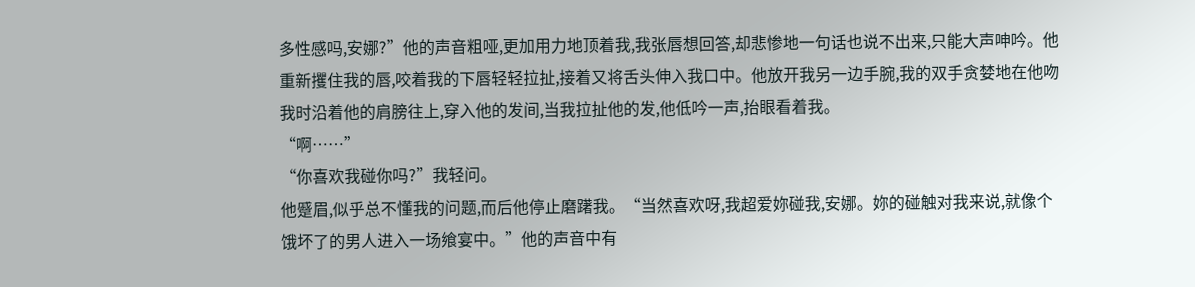多性感吗,安娜?”他的声音粗哑,更加用力地顶着我,我张唇想回答,却悲惨地一句话也说不出来,只能大声呻吟。他重新攫住我的唇,咬着我的下唇轻轻拉扯,接着又将舌头伸入我口中。他放开我另一边手腕,我的双手贪婪地在他吻我时沿着他的肩膀往上,穿入他的发间,当我拉扯他的发,他低吟一声,抬眼看着我。
“啊……”
“你喜欢我碰你吗?”我轻问。
他蹙眉,似乎总不懂我的问题,而后他停止磨躇我。“当然喜欢呀,我超爱妳碰我,安娜。妳的碰触对我来说,就像个饿坏了的男人进入一场飨宴中。”他的声音中有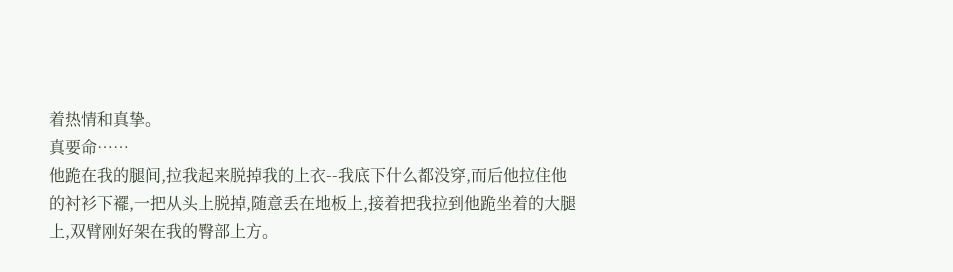着热情和真挚。
真要命……
他跪在我的腿间,拉我起来脱掉我的上衣--我底下什么都没穿,而后他拉住他的衬衫下襬,一把从头上脱掉,随意丢在地板上,接着把我拉到他跪坐着的大腿上,双臂刚好架在我的臀部上方。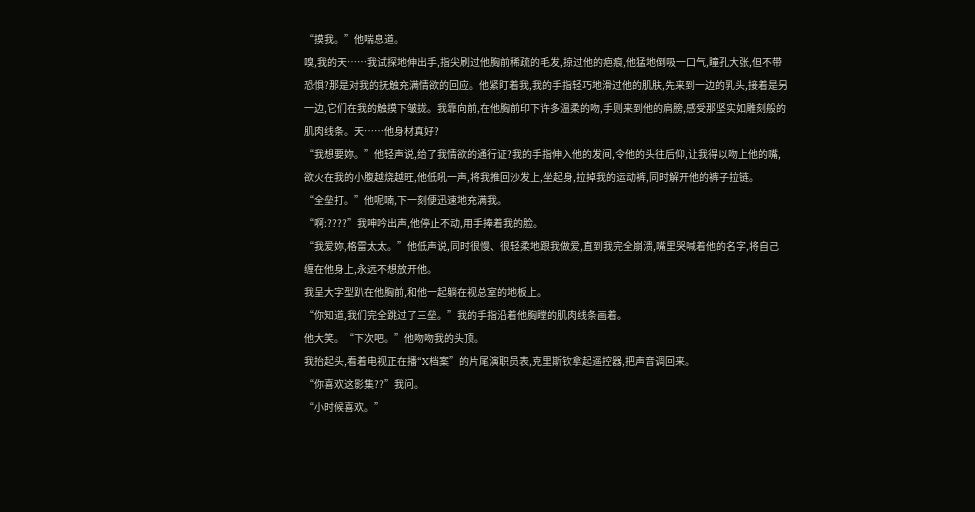“摸我。”他喘息道。
嗅,我的天……我试探地伸出手,指尖刷过他胸前稀疏的毛发,掠过他的疤痕,他猛地倒吸一口气,瞳孔大张,但不带恐惧?那是对我的抚触充满情欲的回应。他紧盯着我,我的手指轻巧地滑过他的肌肤,先来到一边的乳头,接着是另一边,它们在我的触摸下皱拢。我靠向前,在他胸前印下许多温柔的吻,手则来到他的肩膀,感受那坚实如雕刻般的肌肉线条。天……他身材真好?
“我想要妳。”他轻声说,给了我情欲的通行证?我的手指伸入他的发间,令他的头往后仰,让我得以吻上他的嘴,欲火在我的小腹越烧越旺,他低吼一声,将我推回沙发上,坐起身,拉掉我的运动裤,同时解开他的裤子拉链。
“全垒打。”他呢喃,下一刻便迅速地充满我。
“啊:????”我呻吟出声,他停止不动,用手捧着我的脸。
“我爱妳,格雷太太。”他低声说,同时很慢、很轻柔地跟我做爱,直到我完全崩溃,嘴里哭喊着他的名字,将自己缠在他身上,永远不想放开他。
我呈大字型趴在他胸前,和他一起躺在视总室的地板上。
“你知道,我们完全跳过了三垒。”我的手指沿着他胸瞠的肌肉线条画着。
他大笑。“下次吧。”他吻吻我的头顶。
我抬起头,看着电视正在播“X档案”的片尾演职员表,克里斯钦拿起遥控器,把声音调回来。
“你喜欢这影集??”我问。
“小时候喜欢。”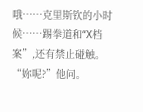哦……克里斯钦的小时候……踢拳道和“X档案”,还有禁止碰触。
“妳呢?”他问。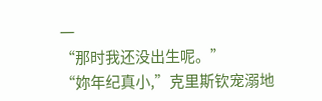一
“那时我还没出生呢。”
“妳年纪真小,”克里斯钦宠溺地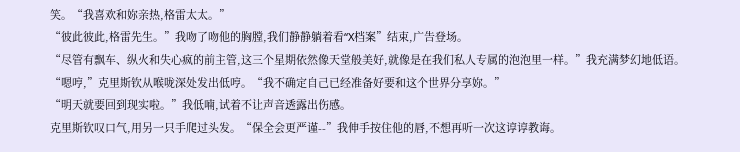笑。“我喜欢和妳亲热,格雷太太。”
“彼此彼此,格雷先生。”我吻了吻他的胸膛,我们静静躺着看“X档案”结束,广告登场。
“尽管有飘车、纵火和失心疯的前主管,这三个星期依然像天堂般美好,就像是在我们私人专属的泡泡里一样。”我充满梦幻地低语。
“嗯哼,”克里斯钦从喉咙深处发出低哼。“我不确定自己已经准备好要和这个世界分享妳。”
“明天就要回到现实啦。”我低喃,试着不让声音透露出伤感。
克里斯钦叹口气,用另一只手爬过头发。“保全会更严谨--”我伸手按住他的唇,不想再听一次这谆谆教诲。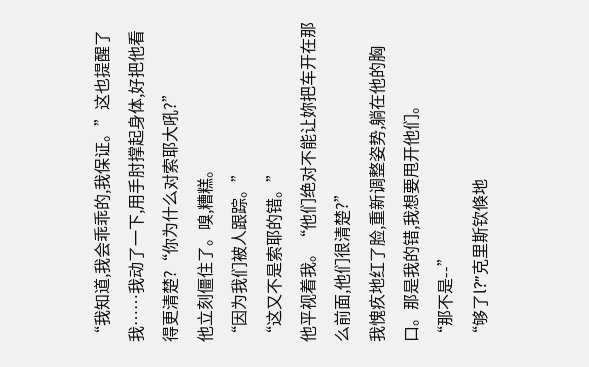“我知道,我会乖乖的,我保证。”这也提醒了我……我动了一下,用手肘撑起身体,好把他看得更清楚?“你为什么对索耶大吼?”
他立刻僵住了。嗅,糟糕。
“因为我们被人跟踪。”
“这又不是索耶的错。”
他平视着我。“他们绝对不能让妳把车开在那么前面,他们很清楚?”
我愧疚地红了脸,重新调整姿势,躺在他的胸口。那是我的错,我想要甩开他们。
“那不是--”
“够了l?”克里斯钦倏地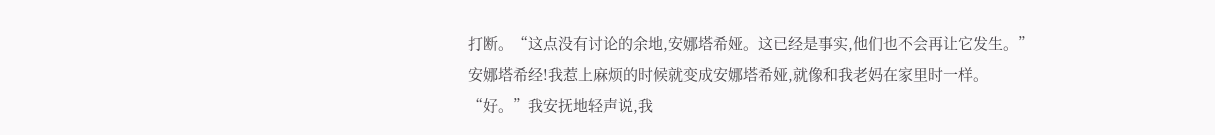打断。“这点没有讨论的余地,安娜塔希娅。这已经是事实,他们也不会再让它发生。”
安娜塔希经!我惹上麻烦的时候就变成安娜塔希娅,就像和我老妈在家里时一样。
“好。”我安抚地轻声说,我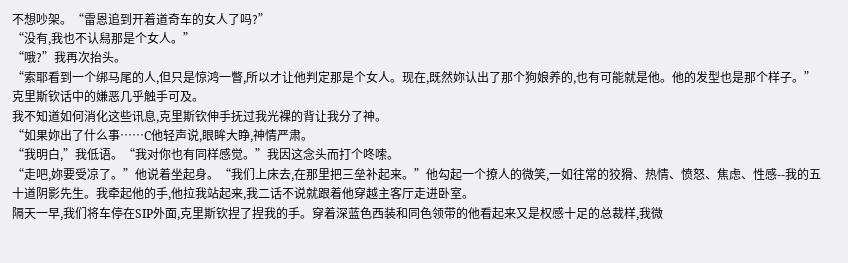不想吵架。“雷恩追到开着道奇车的女人了吗?”
“没有,我也不认舄那是个女人。”
“哦?”我再次抬头。
“索耶看到一个绑马尾的人,但只是惊鸿一瞥,所以才让他判定那是个女人。现在,既然妳认出了那个狗娘养的,也有可能就是他。他的发型也是那个样子。”克里斯钦话中的嫌恶几乎触手可及。
我不知道如何消化这些讯息,克里斯钦伸手抚过我光裸的背让我分了神。
“如果妳出了什么事……C他轻声说,眼眸大睁,神情严肃。
“我明白,”我低语。“我对你也有同样感觉。”我因这念头而打个咚嗦。
“走吧,妳要受凉了。”他说着坐起身。“我们上床去,在那里把三垒补起来。”他勾起一个撩人的微笑,一如往常的狡猾、热情、愤怒、焦虑、性感--我的五十道阴影先生。我牵起他的手,他拉我站起来,我二话不说就跟着他穿越主客厅走进卧室。
隔天一早,我们将车停在SIP外面,克里斯钦捏了捏我的手。穿着深蓝色西装和同色领带的他看起来又是权感十足的总裁样,我微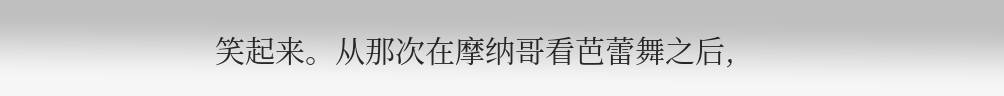笑起来。从那次在摩纳哥看芭蕾舞之后,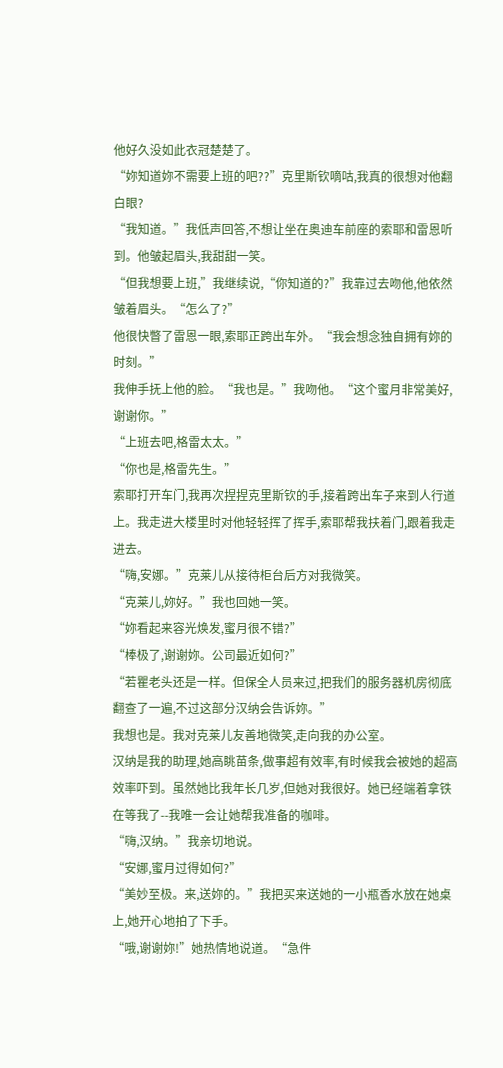他好久没如此衣冠楚楚了。
“妳知道妳不需要上班的吧??”克里斯钦嘀咕,我真的很想对他翻白眼?
“我知道。”我低声回答,不想让坐在奥迪车前座的索耶和雷恩听到。他皱起眉头,我甜甜一笑。
“但我想要上班,”我继续说,“你知道的?”我靠过去吻他,他依然皱着眉头。“怎么了?”
他很快瞥了雷恩一眼,索耶正跨出车外。“我会想念独自拥有妳的时刻。”
我伸手抚上他的脸。“我也是。”我吻他。“这个蜜月非常美好,谢谢你。”
“上班去吧,格雷太太。”
“你也是,格雷先生。”
索耶打开车门,我再次捏捏克里斯钦的手,接着跨出车子来到人行道上。我走进大楼里时对他轻轻挥了挥手,索耶帮我扶着门,跟着我走进去。
“嗨,安娜。”克莱儿从接待柜台后方对我微笑。
“克莱儿,妳好。”我也回她一笑。
“妳看起来容光焕发,蜜月很不错?”
“棒极了,谢谢妳。公司最近如何?”
“若瞿老头还是一样。但保全人员来过,把我们的服务器机房彻底翻查了一遍,不过这部分汉纳会告诉妳。”
我想也是。我对克莱儿友善地微笑,走向我的办公室。
汉纳是我的助理,她高眺苗条,做事超有效率,有时候我会被她的超高效率吓到。虽然她比我年长几岁,但她对我很好。她已经端着拿铁在等我了--我唯一会让她帮我准备的咖啡。
“嗨,汉纳。”我亲切地说。
“安娜,蜜月过得如何?”
“美妙至极。来,送妳的。”我把买来送她的一小瓶香水放在她桌上,她开心地拍了下手。
“哦,谢谢妳!”她热情地说道。“急件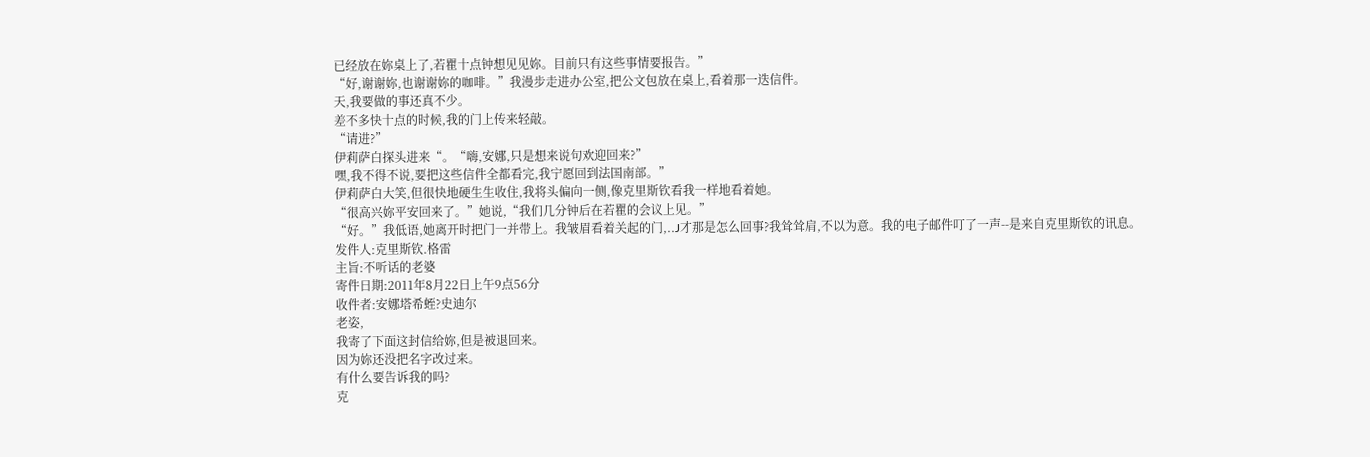已经放在妳桌上了,若瞿十点钟想见见妳。目前只有这些事情要报告。”
“好,谢谢妳,也谢谢妳的咖啡。”我漫步走进办公室,把公文包放在桌上,看着那一迭信件。
天,我要做的事还真不少。
差不多快十点的时候,我的门上传来轻敲。
“请进?”
伊莉萨白探头进来“。“嗨,安娜,只是想来说句欢迎回来?”
嘿,我不得不说,要把这些信件全都看完,我宁愿回到法国南部。”
伊莉萨白大笑,但很快地硬生生收住,我将头偏向一侧,像克里斯钦看我一样地看着她。
“很高兴妳平安回来了。”她说,“我们几分钟后在若瞿的会议上见。”
“好。”我低语,她离开时把门一并带上。我皱眉看着关起的门,..J才那是怎么回事?我耸耸肩,不以为意。我的电子邮件叮了一声--是来自克里斯钦的讯息。
发件人:克里斯钦.格雷
主旨:不听话的老婆
寄件日期:2011年8月22日上午9点56分
收件者:安娜塔希蛭?史迪尔
老姿,
我寄了下面这封信给妳,但是被退回来。
因为妳还没把名字改过来。
有什么要告诉我的吗?
克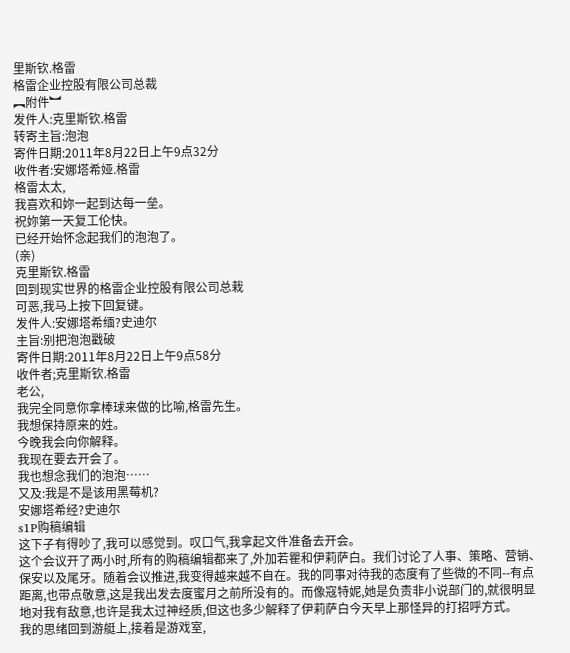里斯钦.格雷
格雷企业控股有限公司总裁
︻附件︼
发件人:克里斯钦.格雷
转寄主旨:泡泡
寄件日期:2011年8月22日上午9点32分
收件者:安娜塔希娅.格雷
格雷太太,
我喜欢和妳一起到达每一垒。
祝妳第一天复工伦快。
已经开始怀念起我们的泡泡了。
(亲)
克里斯钦.格雷
回到现实世界的格雷企业控股有限公司总栽
可恶,我马上按下回复键。
发件人:安娜塔希缅?史迪尔
主旨:别把泡泡戳破
寄件日期:2011年8月22日上午9点58分
收件者;克里斯钦.格雷
老公,
我完全同意你拿棒球来做的比喻,格雷先生。
我想保持原来的姓。
今晚我会向你解释。
我现在要去开会了。
我也想念我们的泡泡……
又及:我是不是该用黑莓机?
安娜塔希经?史迪尔
s1P购稿编辑
这下子有得吵了,我可以感觉到。叹口气,我拿起文件准备去开会。
这个会议开了两小时,所有的购稿编辑都来了,外加若瞿和伊莉萨白。我们讨论了人事、策略、营销、保安以及尾牙。随着会议推进,我变得越来越不自在。我的同事对待我的态度有了些微的不同--有点距离,也带点敬意,这是我出发去度蜜月之前所没有的。而像寇特妮,她是负责非小说部门的,就很明显地对我有敌意,也许是我太过神经质,但这也多少解释了伊莉萨白今天早上那怪异的打招呼方式。
我的思绪回到游艇上,接着是游戏室,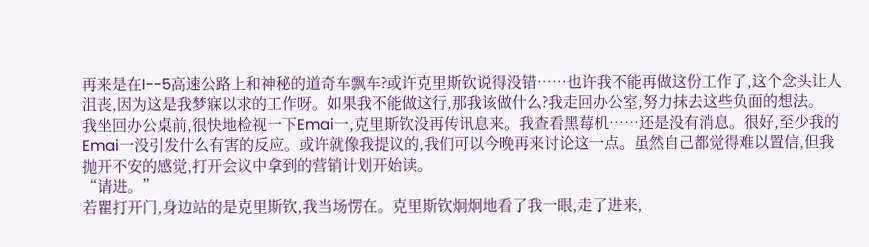再来是在I--5高速公路上和神秘的道奇车飘车?或许克里斯钦说得没错……也许我不能再做这份工作了,这个念头让人沮丧,因为这是我梦寐以求的工作呀。如果我不能做这行,那我该做什么?我走回办公室,努力抹去这些负面的想法。
我坐回办公桌前,很快地检视一下Emai一,克里斯钦没再传讯息来。我查看黑莓机……还是没有消息。很好,至少我的Emai一没引发什么有害的反应。或许就像我提议的,我们可以今晚再来讨论这一点。虽然自己都觉得难以置信,但我抛开不安的感觉,打开会议中拿到的营销计划开始读。
“请进。”
若瞿打开门,身边站的是克里斯钦,我当场愣在。克里斯钦炯炯地看了我一眼,走了进来,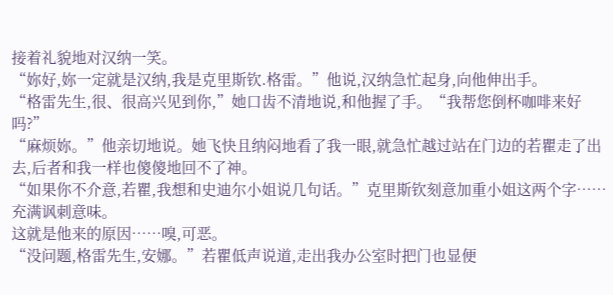接着礼貌地对汉纳一笑。
“妳好,妳一定就是汉纳,我是克里斯钦.格雷。”他说,汉纳急忙起身,向他伸出手。
“格雷先生,很、很高兴见到你,”她口齿不清地说,和他握了手。“我帮您倒杯咖啡来好吗?”
“麻烦妳。”他亲切地说。她飞快且纳闷地看了我一眼,就急忙越过站在门边的若瞿走了出去,后者和我一样也傻傻地回不了神。
“如果你不介意,若瞿,我想和史迪尔小姐说几句话。”克里斯钦刻意加重小姐这两个字……充满讽刺意味。
这就是他来的原因……嗅,可恶。
“没问题,格雷先生,安娜。”若瞿低声说道,走出我办公室时把门也显便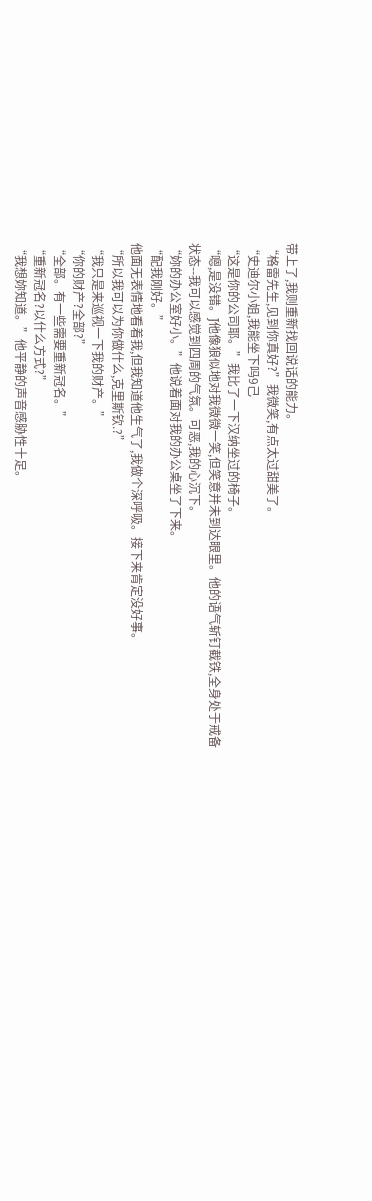带上了,我则重新找回说话的能力。
“格雷先生,见到你真好?”我微笑,有点太过甜美了。
“史迪尔小姐,我能坐下吗9己
“这是你的公司耶。”我比了一下汉纳坐过的椅子。
“嗯,是没错。J他像狼似地对我微微一笑,但笑意并未到达眼里。他的语气斩钉截铁,全身处于戒备状态--我可以感觉到四周的气氛。可恶,我的心沉下。
“妳的办公室好小。”他说着面对我的办公桌坐了下来。
“配我刚好。”
他面无表情地看着我,但我知道他生气了,我做个深呼吸。接下来肯定没好事。
“所以我可以为你做什么,克里斯钦.?”
“我只是来巡视一下我的财产。”
“你的财产?全部?”
“全部。有一些需要重新冠名。”
“重新冠名?以什么方式?”
“我想妳知道。”他平静的声音感胁性十足。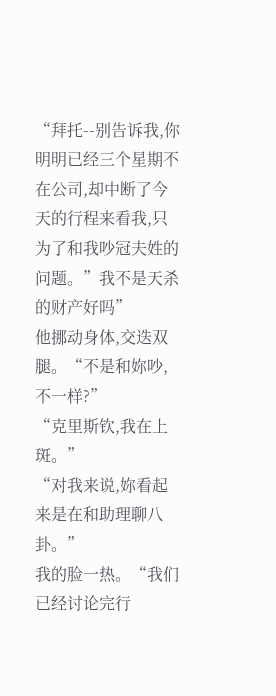“拜托--别告诉我,你明明已经三个星期不在公司,却中断了今天的行程来看我,只为了和我吵冠夫姓的问题。”我不是天杀的财产好吗”
他挪动身体,交迭双腿。“不是和妳吵,不一样?”
“克里斯钦,我在上斑。”
“对我来说,妳看起来是在和助理聊八卦。”
我的脸一热。“我们已经讨论完行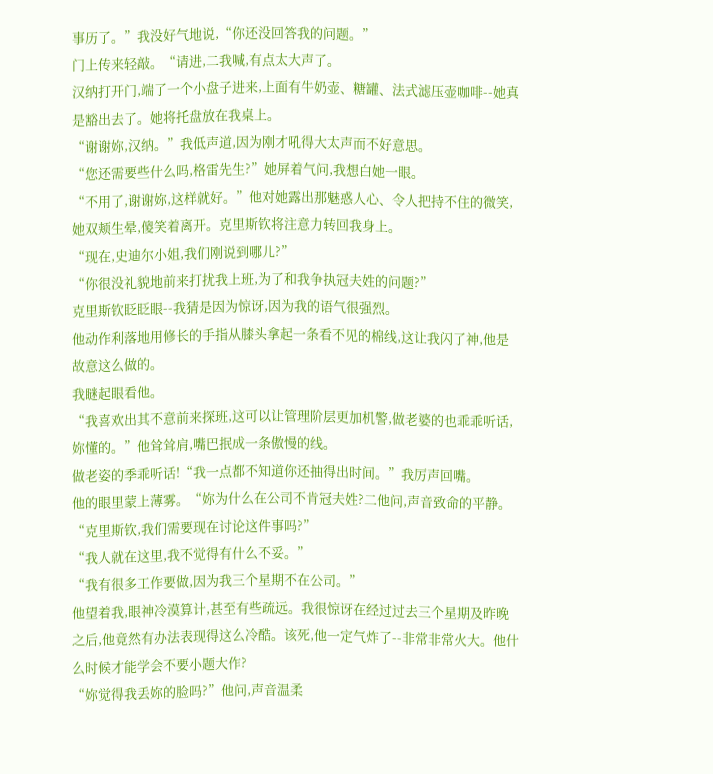事历了。”我没好气地说,“你还没回答我的问题。”
门上传来轻敲。“请进,二我喊,有点太大声了。
汉纳打开门,端了一个小盘子进来,上面有牛奶壶、糖罐、法式滤压壶咖啡--她真是豁出去了。她将托盘放在我桌上。
“谢谢妳,汉纳。”我低声道,因为刚才吼得大太声而不好意思。
“您还需要些什么吗,格雷先生?”她屏着气问,我想白她一眼。
“不用了,谢谢妳,这样就好。”他对她露出那魅惑人心、令人把持不住的微笑,她双颊生晕,傻笑着离开。克里斯钦将注意力转回我身上。
“现在,史迪尔小姐,我们刚说到哪儿?”
“你很没礼貌地前来打扰我上班,为了和我争执冠夫姓的问题?”
克里斯钦眨眨眼--我猜是因为惊讶,因为我的语气很强烈。
他动作利落地用修长的手指从膝头拿起一条看不见的棉线,这让我闪了神,他是故意这么做的。
我瞇起眼看他。
“我喜欢出其不意前来探班,这可以让管理阶层更加机警,做老婆的也乖乖听话,妳懂的。”他耸耸肩,嘴巴抿成一条傲慢的线。
做老姿的季乖听话!“我一点都不知道你还抽得出时间。”我厉声回嘴。
他的眼里蒙上薄雾。“妳为什么在公司不肯冠夫姓?二他问,声音致命的平静。
“克里斯钦,我们需要现在讨论这件事吗?”
“我人就在这里,我不觉得有什么不妥。”
“我有很多工作要做,因为我三个星期不在公司。”
他望着我,眼神冷漠算计,甚至有些疏远。我很惊讶在经过过去三个星期及昨晚之后,他竟然有办法表现得这么冷酷。该死,他一定气炸了--非常非常火大。他什么时候才能学会不要小题大作?
“妳觉得我丢妳的脸吗?”他问,声音温柔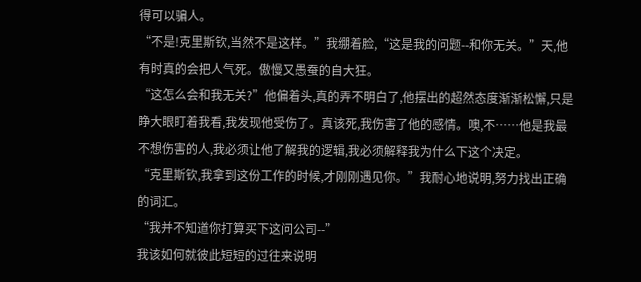得可以骗人。
“不是!克里斯钦,当然不是这样。”我绷着脸,“这是我的问题--和你无关。”天,他有时真的会把人气死。傲慢又愚蚕的自大狂。
“这怎么会和我无关?”他偏着头,真的弄不明白了,他摆出的超然态度渐渐松懈,只是睁大眼盯着我看,我发现他受伤了。真该死,我伤害了他的感情。噢,不……他是我最不想伤害的人,我必须让他了解我的逻辑,我必须解释我为什么下这个决定。
“克里斯钦,我拿到这份工作的时候,才刚刚遇见你。”我耐心地说明,努力找出正确的词汇。
“我并不知道你打算买下这问公司--”
我该如何就彼此短短的过往来说明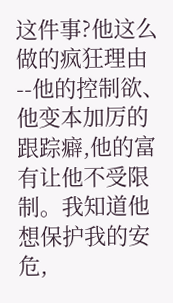这件事?他这么做的疯狂理由--他的控制欲、他变本加厉的跟踪癖,他的富有让他不受限制。我知道他想保护我的安危,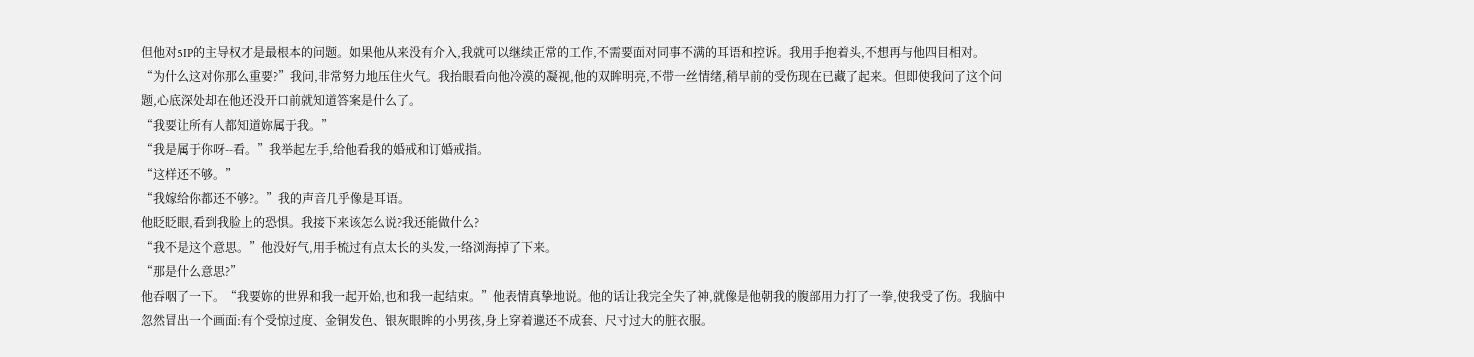但他对5IP的主导权才是最根本的问题。如果他从来没有介入,我就可以继续正常的工作,不需要面对同事不满的耳语和控诉。我用手抱着头,不想再与他四目相对。
“为什么这对你那么重要?”我问,非常努力地压住火气。我抬眼看向他冷漠的凝视,他的双眸明亮,不带一丝情绪,稍早前的受伤现在已藏了起来。但即使我问了这个问题,心底深处却在他还没开口前就知道答案是什么了。
“我要让所有人都知道妳属于我。”
“我是属于你呀--看。”我举起左手,给他看我的婚戒和订婚戒指。
“这样还不够。”
“我嫁给你都还不够?。”我的声音几乎像是耳语。
他眨眨眼,看到我脸上的恐惧。我接下来该怎么说?我还能做什么?
“我不是这个意思。”他没好气,用手梳过有点太长的头发,一络浏海掉了下来。
“那是什么意思?”
他吞咽了一下。“我要妳的世界和我一起开始,也和我一起结束。”他表情真挚地说。他的话让我完全失了神,就像是他朝我的腹部用力打了一拳,使我受了伤。我脑中忽然冒出一个画面:有个受惊过度、金铜发色、银灰眼眸的小男孩,身上穿着邋还不成套、尺寸过大的脏衣服。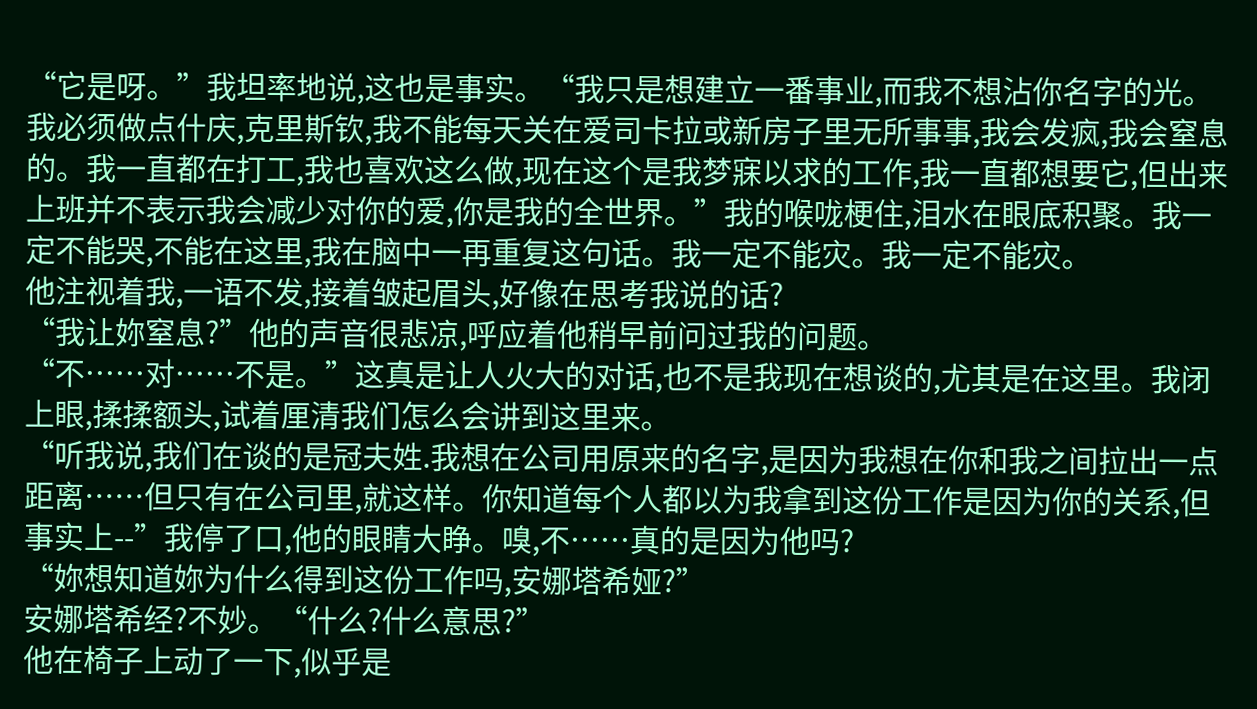“它是呀。”我坦率地说,这也是事实。“我只是想建立一番事业,而我不想沾你名字的光。我必须做点什庆,克里斯钦,我不能每天关在爱司卡拉或新房子里无所事事,我会发疯,我会窒息的。我一直都在打工,我也喜欢这么做,现在这个是我梦寐以求的工作,我一直都想要它,但出来上班并不表示我会减少对你的爱,你是我的全世界。”我的喉咙梗住,泪水在眼底积聚。我一定不能哭,不能在这里,我在脑中一再重复这句话。我一定不能灾。我一定不能灾。
他注视着我,一语不发,接着皱起眉头,好像在思考我说的话?
“我让妳窒息?”他的声音很悲凉,呼应着他稍早前问过我的问题。
“不……对……不是。”这真是让人火大的对话,也不是我现在想谈的,尤其是在这里。我闭上眼,揉揉额头,试着厘清我们怎么会讲到这里来。
“听我说,我们在谈的是冠夫姓.我想在公司用原来的名字,是因为我想在你和我之间拉出一点距离……但只有在公司里,就这样。你知道每个人都以为我拿到这份工作是因为你的关系,但事实上--”我停了口,他的眼睛大睁。嗅,不……真的是因为他吗?
“妳想知道妳为什么得到这份工作吗,安娜塔希娅?”
安娜塔希经?不妙。“什么?什么意思?”
他在椅子上动了一下,似乎是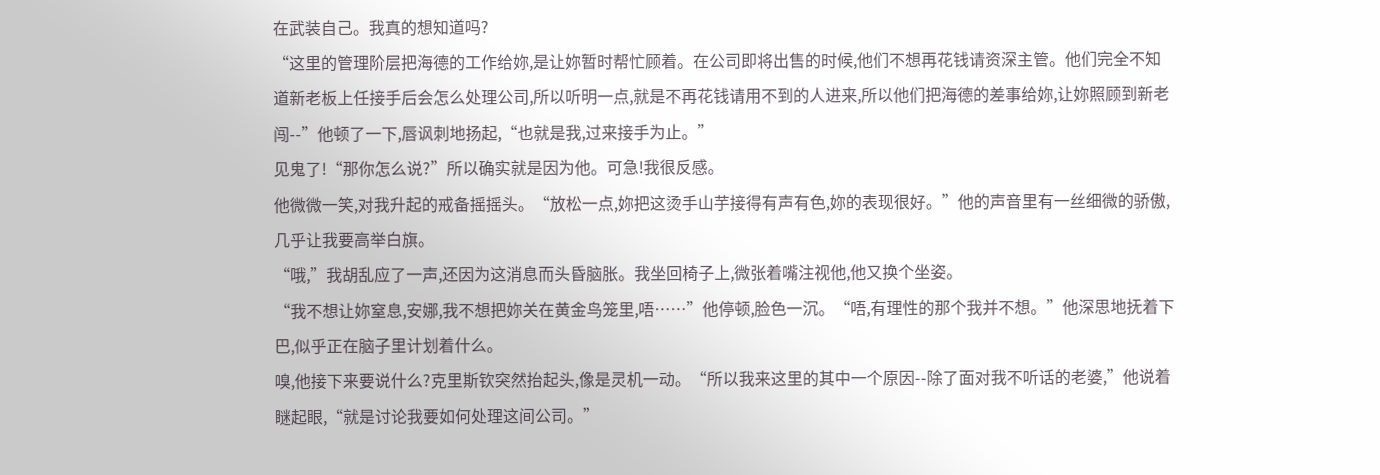在武装自己。我真的想知道吗?
“这里的管理阶层把海德的工作给妳,是让妳暂时帮忙顾着。在公司即将出售的时候,他们不想再花钱请资深主管。他们完全不知道新老板上任接手后会怎么处理公司,所以听明一点,就是不再花钱请用不到的人进来,所以他们把海德的差事给妳,让妳照顾到新老闯--”他顿了一下,唇讽刺地扬起,“也就是我,过来接手为止。”
见鬼了!“那你怎么说?”所以确实就是因为他。可急!我很反感。
他微微一笑,对我升起的戒备摇摇头。“放松一点,妳把这烫手山芋接得有声有色,妳的表现很好。”他的声音里有一丝细微的骄傲,几乎让我要高举白旗。
“哦,”我胡乱应了一声,还因为这消息而头昏脑胀。我坐回椅子上,微张着嘴注视他,他又换个坐姿。
“我不想让妳窒息,安娜,我不想把妳关在黄金鸟笼里,唔……”他停顿,脸色一沉。“唔,有理性的那个我并不想。”他深思地抚着下巴,似乎正在脑子里计划着什么。
嗅,他接下来要说什么?克里斯钦突然抬起头,像是灵机一动。“所以我来这里的其中一个原因--除了面对我不听话的老婆,”他说着瞇起眼,“就是讨论我要如何处理这间公司。”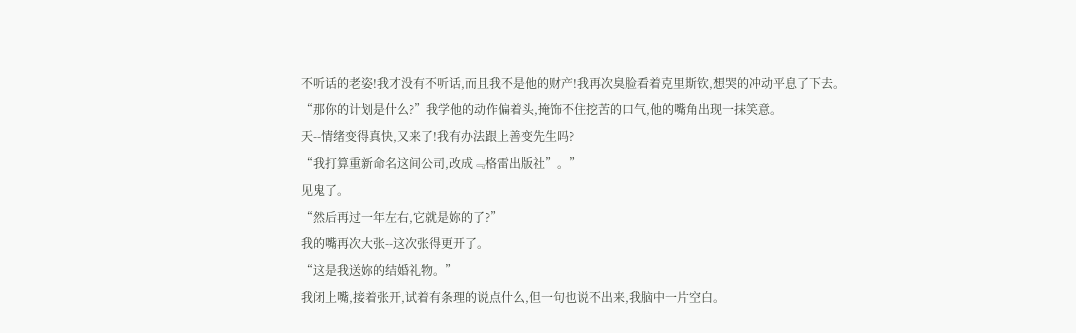不听话的老姿!我才没有不听话,而且我不是他的财产!我再次臭脸看着克里斯钦,想哭的冲动平息了下去。
“那你的计划是什么?”我学他的动作偏着头,掩饰不住挖苦的口气,他的嘴角出现一抹笑意。
天--情绪变得真快,又来了!我有办法跟上善变先生吗?
“我打算重新命名这间公司,改成﹃格雷出版社”。”
见鬼了。
“然后再过一年左右,它就是妳的了?”
我的嘴再次大张--这次张得更开了。
“这是我送妳的结婚礼物。”
我闭上嘴,接着张开,试着有条理的说点什么,但一句也说不出来,我脑中一片空白。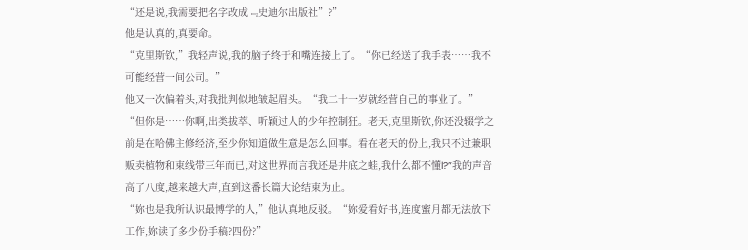“还是说,我需要把名字改成﹃史迪尔出版社”?”
他是认真的,真要命。
“克里斯钦,”我轻声说,我的脑子终于和嘴连接上了。“你已经送了我手表……我不可能经营一间公司。”
他又一次偏着头,对我批判似地皱起眉头。“我二十一岁就经营自己的事业了。”
“但你是……你啊,出类拔萃、听颖过人的少年控制狂。老天,克里斯钦,你还没辍学之前是在哈佛主修经济,至少你知道做生意是怎么回事。看在老天的份上,我只不过兼职贩卖植物和束线带三年而已,对这世界而言我还是井底之蛙,我什么都不懂l?”我的声音高了八度,越来越大声,直到这番长篇大论结束为止。
“妳也是我所认识最博学的人,”他认真地反驳。“妳爱看好书,连度蜜月都无法放下工作,妳读了多少份手稿?四份?”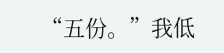“五份。”我低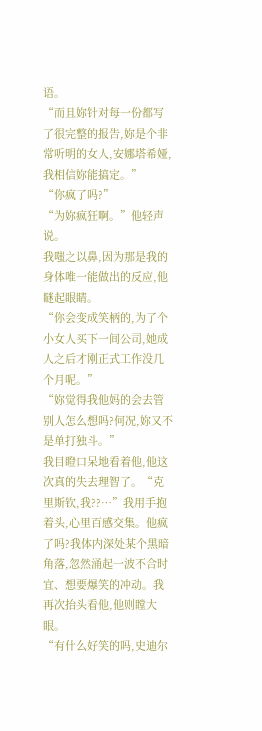语。
“而且妳针对每一份都写了很完整的报告,妳是个非常听明的女人,安娜塔希娅,我相信妳能搞定。”
“你疯了吗?”
“为妳疯狂啊。”他轻声说。
我嗤之以鼻,因为那是我的身体唯一能做出的反应,他瞇起眼睛。
“你会变成笑柄的,为了个小女人买下一间公司,她成人之后才刚正式工作没几个月呢。”
“妳觉得我他妈的会去管别人怎么想吗?何况,妳又不是单打独斗。”
我目瞪口呆地看着他,他这次真的失去理智了。“克里斯钦,我??…”我用手抱着头,心里百感交集。他疯了吗?我体内深处某个黑暗角落,忽然涌起一波不合时宜、想要爆笑的冲动。我再次抬头看他,他则瞠大眼。
“有什么好笑的吗,史迪尔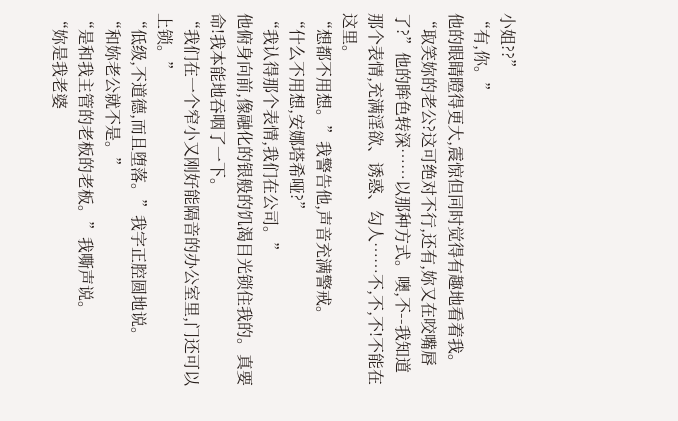小姐??”
“有,你。”
他的眼睛瞪得更大,震惊但同时觉得有趣地看着我。“取笑妳的老公?这可绝对不行,还有,妳又在咬嘴唇了?”他的眸色转深……以那种方式。噢,不--我知道那个表情,充满淫欲、诱惑、勾人……不,不,不!不能在这里。
“想都不用想。”我警告他,声音充满警戒。
“什么不用想,安娜塔希哑?”
“我认得那个表情,我们在公司。”
他俯身向前,像融化的银般的饥渴目光锁住我的。真要命!我本能地吞咽了一下。
“我们在一个窄小又刚好能隔音的办公室里,门还可以上锁。”
“低级,不道德,而且堕落。”我字正腔圆地说。
“和妳老公就不是。”
“是和我主管的老板的老板。”我嘶声说。
“妳是我老婆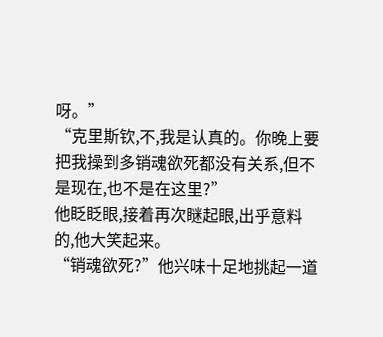呀。”
“克里斯钦,不,我是认真的。你晚上要把我操到多销魂欲死都没有关系,但不是现在,也不是在这里?”
他眨眨眼,接着再次瞇起眼,出乎意料的,他大笑起来。
“销魂欲死?”他兴味十足地挑起一道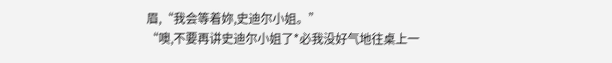眉,“我会等着妳,史迪尔小姐。”
“噢,不要再讲史迪尔小姐了*必我没好气地往桌上一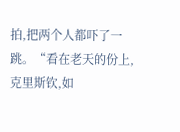拍,把两个人都吓了一跳。“看在老天的份上,克里斯钦,如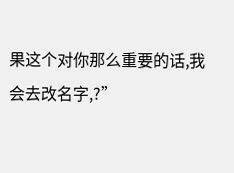果这个对你那么重要的话,我会去改名字,?”